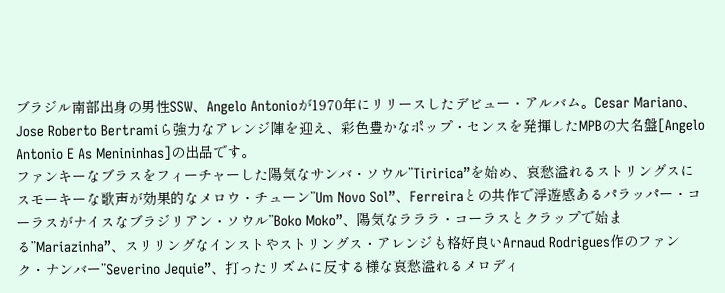ブラジル南部出身の男性SSW、Angelo Antonioが1970年にリリースしたデビュー・アルバム。Cesar Mariano、Jose Roberto Bertramiら強力なアレンジ陣を迎え、彩色豊かなポップ・センスを発揮したMPBの大名盤[Angelo Antonio E As Menininhas]の出品です。
ファンキーなブラスをフィーチャーした陽気なサンバ・ソウル”Tiririca”を始め、哀愁溢れるストリングスにスモーキーな歌声が効果的なメロウ・チューン”Um Novo Sol”、Ferreiraとの共作で浮遊感あるパラッパー・コーラスがナイスなブラジリアン・ソウル”Boko Moko”、陽気なラララ・コーラスとクラップで始まる”Mariazinha”、スリリングなインストやストリングス・アレンジも格好良いArnaud Rodrigues作のファンク・ナンバー”Severino Jequie”、打ったリズムに反する様な哀愁溢れるメロディ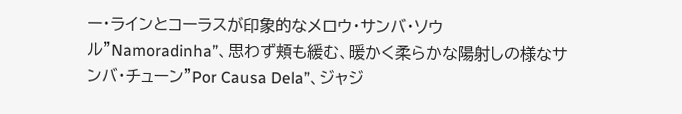ー・ラインとコーラスが印象的なメロウ・サンバ・ソウル”Namoradinha”、思わず頬も緩む、暖かく柔らかな陽射しの様なサンバ・チューン”Por Causa Dela”、ジャジ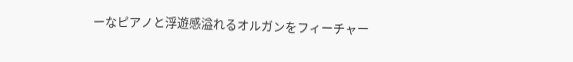ーなピアノと浮遊感溢れるオルガンをフィーチャー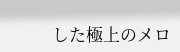した極上のメロ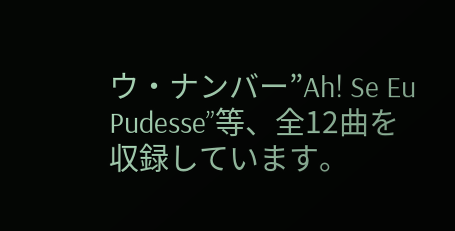ウ・ナンバー”Ah! Se Eu Pudesse”等、全12曲を収録しています。